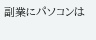副業にパソコンは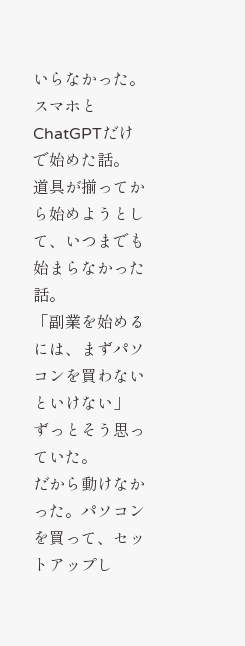いらなかった。スマホとChatGPTだけで始めた話。
道具が揃ってから始めようとして、いつまでも始まらなかった話。
「副業を始めるには、まずパソコンを買わないといけない」
ずっとそう思っていた。
だから動けなかった。パソコンを買って、セットアップし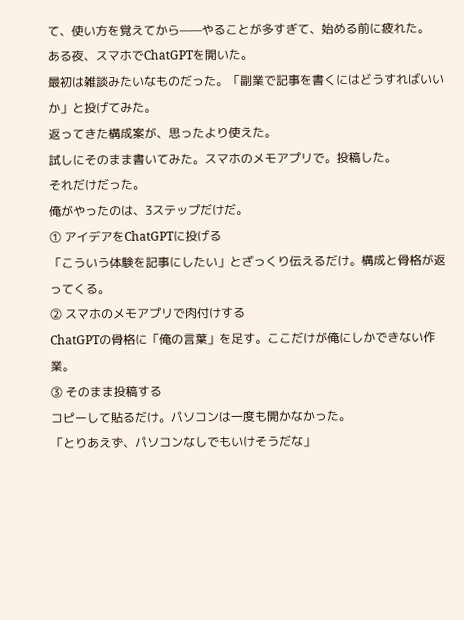て、使い方を覚えてから——やることが多すぎて、始める前に疲れた。
ある夜、スマホでChatGPTを開いた。
最初は雑談みたいなものだった。「副業で記事を書くにはどうすればいいか」と投げてみた。
返ってきた構成案が、思ったより使えた。
試しにそのまま書いてみた。スマホのメモアプリで。投稿した。
それだけだった。
俺がやったのは、3ステップだけだ。
① アイデアをChatGPTに投げる
「こういう体験を記事にしたい」とざっくり伝えるだけ。構成と骨格が返ってくる。
② スマホのメモアプリで肉付けする
ChatGPTの骨格に「俺の言葉」を足す。ここだけが俺にしかできない作業。
③ そのまま投稿する
コピーして貼るだけ。パソコンは一度も開かなかった。
「とりあえず、パソコンなしでもいけそうだな」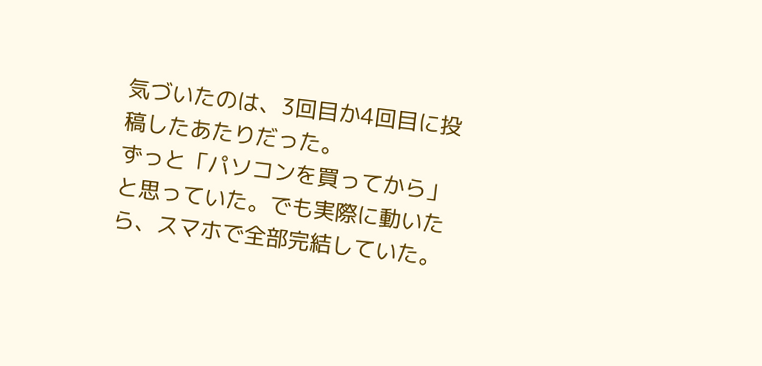気づいたのは、3回目か4回目に投稿したあたりだった。
ずっと「パソコンを買ってから」と思っていた。でも実際に動いたら、スマホで全部完結していた。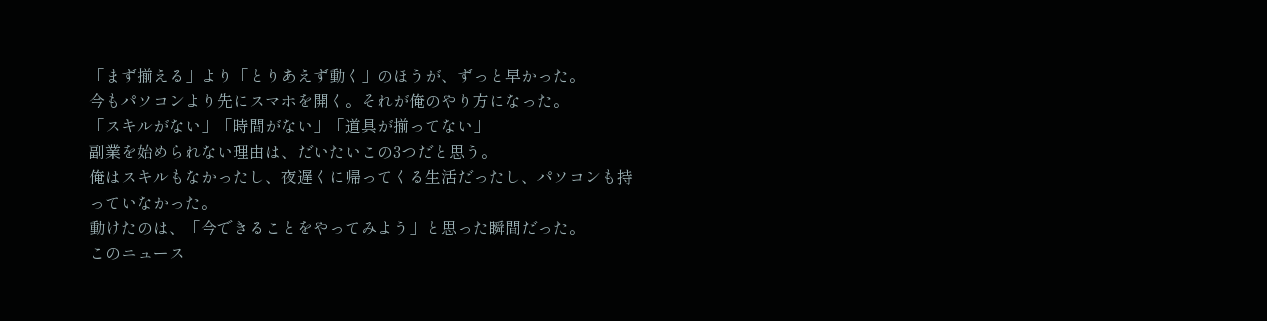「まず揃える」より「とりあえず動く」のほうが、ずっと早かった。
今もパソコンより先にスマホを開く。それが俺のやり方になった。
「スキルがない」「時間がない」「道具が揃ってない」
副業を始められない理由は、だいたいこの3つだと思う。
俺はスキルもなかったし、夜遅くに帰ってくる生活だったし、パソコンも持っていなかった。
動けたのは、「今できることをやってみよう」と思った瞬間だった。
このニュース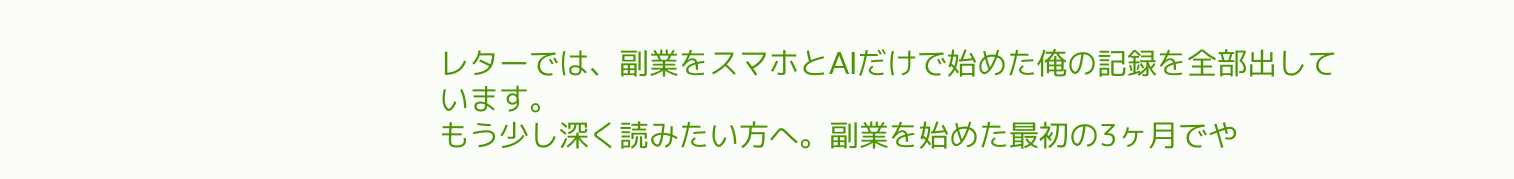レターでは、副業をスマホとAIだけで始めた俺の記録を全部出しています。
もう少し深く読みたい方へ。副業を始めた最初の3ヶ月でや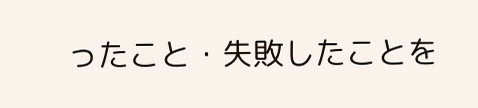ったこと・失敗したことを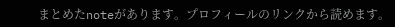まとめたnoteがあります。プロフィールのリンクから読めます。